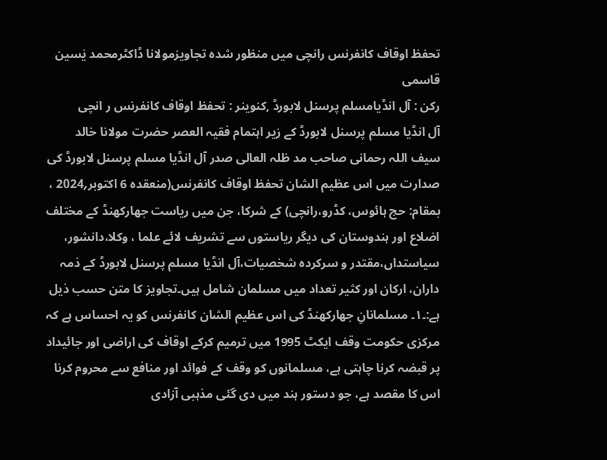تحفظ اوقاف کانفرنس رانچی میں منظور شدہ تجاویزمولانا ڈاکٹرمحمد یٰسین قاسمی
رکن : آل انڈیامسلم پرسنل لابورڈ ,کنوینر : تحفظ اوقاف کانفرنس ر انچی
آل انڈیا مسلم پرسنل لابورڈ کے زیر اہتمام فقیہ العصر حضرت مولانا خالد سیف اللہ رحمانی صاحب مد ظلہ العالی صدر آل انڈیا مسلم پرسنل لابورڈ کی صدارت میں اس عظیم الشان تحفظ اوقاف کانفرنس(منعقدہ 6 اکتوبر؍2024 ، بمقام: حج ہائوس، کڈرو،رانچی) کے شرکا، جن میں ریاست جھارکھنڈ کے مختلف اضلاع اور ہندوستان کی دیگر ریاستوں سے تشریف لائے علما ، وکلا،دانشور، سیاستداں،مقتدر و سرکردہ شخصیات،آل انڈیا مسلم پرسنل لابورڈ کے ذمہ داران، ارکان اور کثیر تعداد میں مسلمان شامل ہیں۔تجاویز کا متن حسب ذیل ہے:۔۱۔ مسلمانانِ جھارکھنڈ کی اس عظیم الشان کانفرنس کو یہ احساس ہے کہ مرکزی حکومت وقف ایکٹ 1995 میں ترمیم کرکے اوقاف کی اراضی اور جائیداد پر قبضہ کرنا چاہتی ہے، مسلمانوں کو وقف کے فوائد اور منافع سے محروم کرنا اس کا مقصد ہے، جو دستور ہند میں دی گئی مذہبی آزادی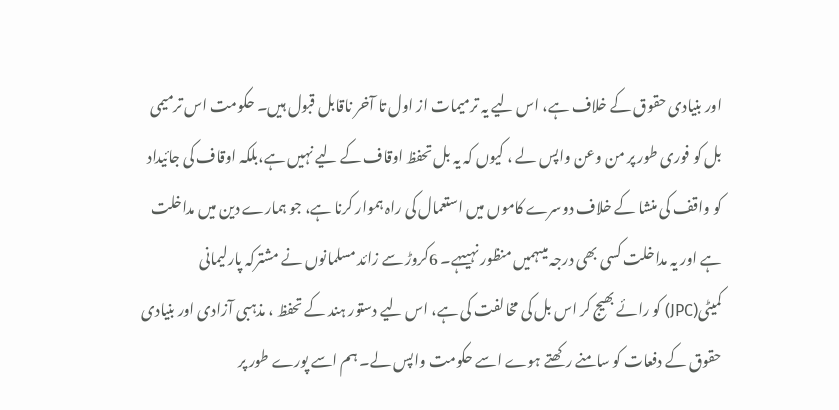اور بنیادی حقوق کے خلاف ہے، اس لیے یہ ترمیمات از اول تا آخر ناقابل قبول ہیں۔ حکومت اس ترمیمی بل کو فوری طور پر من وعن واپس لے ، کیوں کہ یہ بل تحفظ اوقاف کے لیے نہیں ہے،بلکہ اوقاف کی جائیداد کو واقف کی منشا کے خلاف دوسرے کاموں میں استعمال کی راہ ہموار کرنا ہے، جو ہمارے دین میں مداخلت ہے اور یہ مداخلت کسی بھی درجہ میںہمیں منظور نہیںہے۔ 6کروڑ سے زائد مسلمانوں نے مشترکہ پارلیمانی کمیٹی(JPC) کو رائے بھیج کر اس بل کی مخالفت کی ہے، اس لیے دستور ہند کے تحفظ ، مذہبی آزادی اور بنیادی حقوق کے دفعات کو سامنے رکھتے ہوے اسے حکومت واپس لے۔ ہم اسے پورے طور پر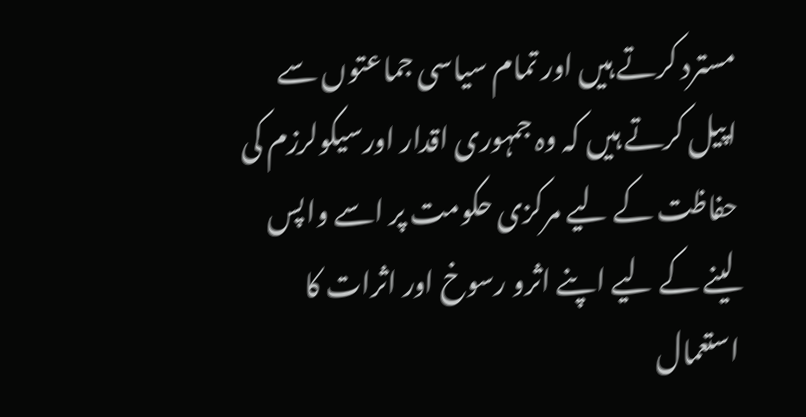مسترد کرتے ہیں اور تمام سیاسی جماعتوں سے اپیل کرتے ہیں کہ وہ جمہوری اقدار اورسیکولرزم کی حفاظت کے لیے مرکزی حکومت پر اسے واپس لینے کے لیے اپنے اثرو رسوخ اور اثرات کا استعمال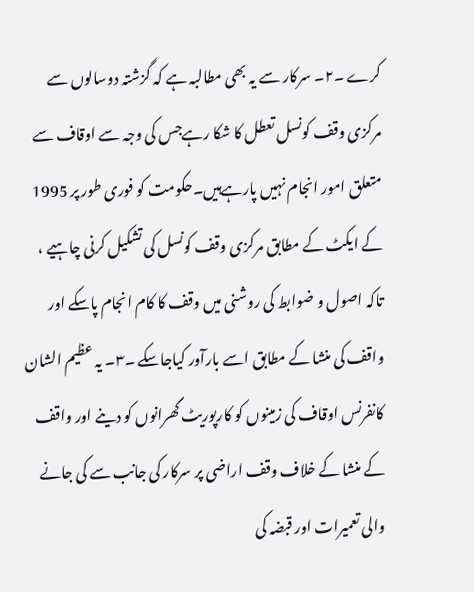کرے ۔۲۔ سرکار سے یہ بھی مطالبہ ہے کہ گزشتہ دوسالوں سے مرکزی وقف کونسل تعطل کا شکا رہےجس کی وجہ سے اوقاف سے متعلق امور انجام نہیں پارہےہیں۔حکومت کو فوری طور پر 1995 کے ایکٹ کے مطابق مرکزی وقف کونسل کی تشکیل کرنی چاہیے ، تاکہ اصول و ضوابط کی روشنی میں وقف کا کام انجام پاسکے اور واقف کی منشا کے مطابق اسے بارآور کیاجاسکے ۔۳۔ یہ عظیم الشان کانفرنس اوقاف کی زمینوں کو کارپوریٹ گھرانوں کو دینے اور واقف کے منشا کے خلاف وقف اراضی پر سرکار کی جانب سے کی جانے والی تعمیرات اور قبضہ کی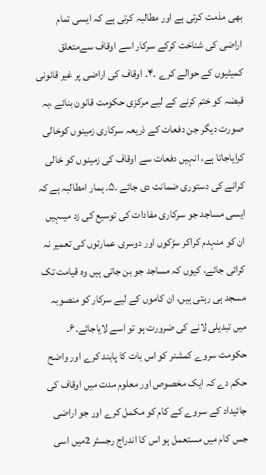بھی مذمت کرتی ہے اور مطالبہ کرتی ہے کہ ایسی تمام اراضی کی شناخت کرکے سرکار اسے اوقاف سےمتعلق کمیٹیوں کے حوالے کرے ۔۴۔ اوقاف کی اراضی پر غیر قانونی قبضہ کو ختم کرنے کے لیے مرکزی حکومت قانون بنائے ،بہ صورت دیگر جن دفعات کے ذریعہ سرکاری زمینوں کوخالی کرایاجاتا ہے، انہیں دفعات سے اوقاف کی زمینوں کو خالی کرانے کی دستوری ضمانت دی جائے ۔۵۔ ہمار امطالبہ ہے کہ ایسی مساجد جو سرکاری مفادات کی توسیع کی زد میںہیں ان کو منہدم کراکر سڑکوں اور دوسری عمارتوں کی تعمیر نہ کرائی جائے، کیوں کہ مساجد جو بن جاتی ہیں وہ قیامت تک مسجد ہی رہتی ہیں، ان کاموں کے لیے سرکار کو منصوبہ میں تبدیلی لانے کی ضرورت ہو تو اسے لایاجائے۔۶۔ حکومت سروے کمشنر کو اس بات کا پابند کرے اور واضح حکم دے کہ ایک مخصوص اور معلوم مدت میں اوقاف کی جائیداد کے سروے کے کام کو مکمل کرے اور جو اراضی جس کام میں مستعمل ہو اس کا اندراج رجسٹر 2میں اسی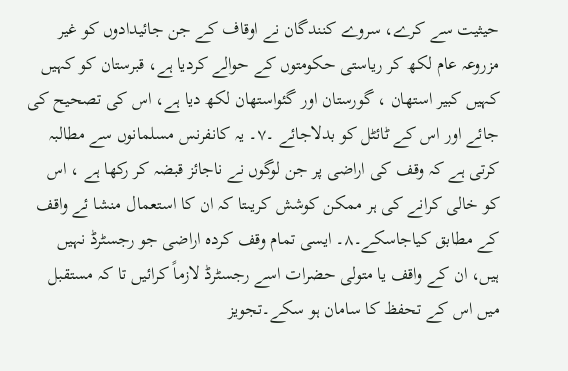حیثیت سے کرے، سروے کنندگان نے اوقاف کے جن جائیدادوں کو غیر مزروعہ عام لکھ کر ریاستی حکومتوں کے حوالے کردیا ہے، قبرستان کو کہیں کہیں کبیر استھان ، گورستان اور گئواستھان لکھ دیا ہے، اس کی تصحیح کی جائے اور اس کے ٹائٹل کو بدلاجائے ۔۷۔ یہ کانفرنس مسلمانوں سے مطالبہ کرتی ہے کہ وقف کی اراضی پر جن لوگوں نے ناجائز قبضہ کر رکھا ہے ، اس کو خالی کرانے کی ہر ممکن کوشش کریںتا کہ ان کا استعمال منشا ئے واقف کے مطابق کیاجاسکے۔۸۔ ایسی تمام وقف کردہ اراضی جو رجسٹرڈ نہیں ہیں، ان کے واقف یا متولی حضرات اسے رجسٹرڈ لازماً کرائیں تا کہ مستقبل میں اس کے تحفظ کا سامان ہو سکے۔تجویز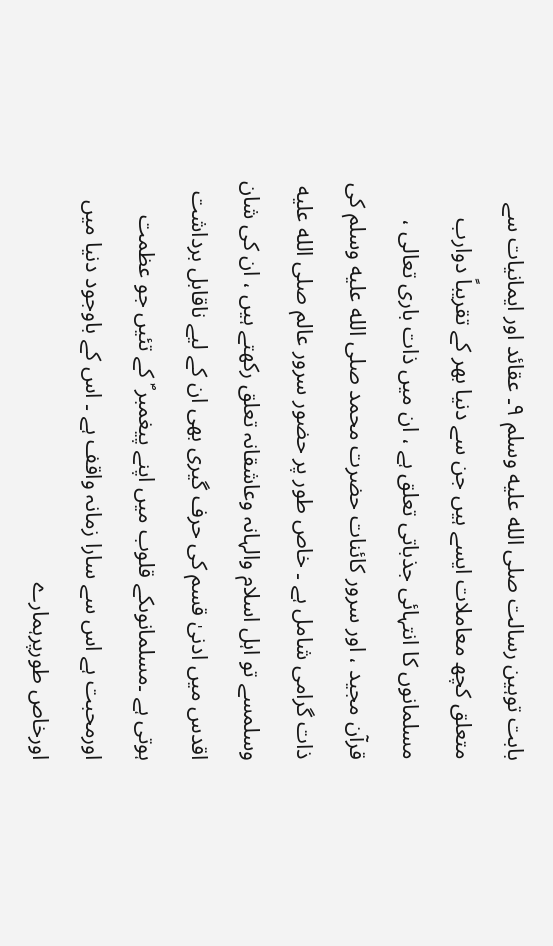بابت توہین رسالت صلى الله عليه وسلم ۹۔ عقائد اور ایمانیات سے متعلق کچھ معاملات ایسے ہیں جن سے دنیا بھر کے تقریباً دوارب مسلمانوں کا انتہائی جذباتی تعلق ہے ، ان میں ذات باری تعالی ، قرآن مجید ، اور سرور کائنات حضرت محمد صلى الله عليه وسلم کی ذات گرامی شامل ہے ۔ خاص طور پر حضور سرور عالم صلى الله عليه وسلمسے تو اہل اسلام والہانہ وعاشقانہ تعلق رکھتے ہیں ، ان کی شان اقدس میں ادنیٰ قسم کی حرف گیری بھی ان کے لیے ناقابل برداشت ہوتی ہے ۔مسلمانوںکے قلوب میں اپنے پیغمبر ؐ کے تئیں جو عظمت اورمحبت ہے اس سے سارا زمانہ واقف ہے ۔ اس کے باوجود دنیا میں اورخاص طورپرہمارے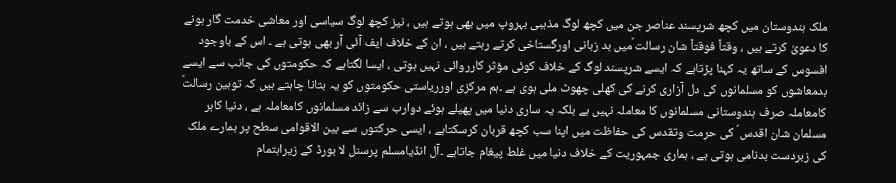ملک ہندوستان میں کچھ شرپسند عناصر جن میں کچھ لوگ مذہبی بہروپ میں بھی ہوتے ہیں ، نیز کچھ لوگ سیاسی اور معاشی خدمت گار ہونے کا دعویٰ کرتے ہیں ، وقتاً فوقتاً شان رسالت ؐمیں بد زبانی اورگستاخی کرتے رہتے ہیں ، ان کے خلاف ایف آئی آر بھی ہوتی ہے ۔ اس کے باوجود افسوس کے ساتھ یہ کہنا پڑتاہے کہ ایسے شرپسند لوگ کے خلاف کوئی مؤثر کارروائی نہیں ہوتی ، ایسا لگتاہے کہ حکومتوں کی جانب سے ایسے بدمعاشوں کو مسلمانوں کی دل آزاری کرنے کی کھلی چھوٹ ملی ہوی ہے ۔ہم مرکزی اورریاستی حکومتوں کو یہ بتانا چاہتے ہیں کہ توہین رسالتؐ کامعاملہ صرف ہندوستانی مسلمانوں کا معاملہ نہیں ہے بلکہ یہ ساری دنیا میں پھیلے ہوئے دوارب سے زائد مسلمانوں کامعاملہ ہے ، دنیا کاہر مسلمان شان اقدس ؐ کی حرمت وتقدس کی حفاظت میں اپنا سب کچھ قربان کرسکتاہے ، ایسی حرکتوں سے بین الاقوامی سطح پر ہمارے ملک کی زبردست بدنامی ہوتی ہے ، ہماری جمہوریت کے خلاف دنیا میں غلط پیغام جاتاہے ۔آل انڈیامسلم پرسنل لا بورڈ کے زیراہتمام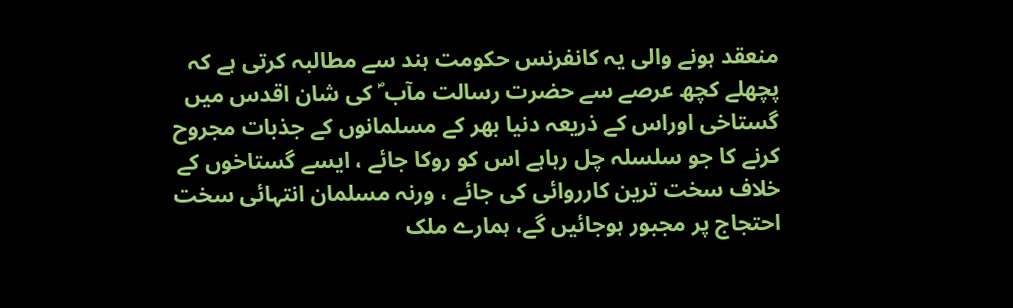منعقد ہونے والی یہ کانفرنس حکومت ہند سے مطالبہ کرتی ہے کہ پچھلے کچھ عرصے سے حضرت رسالت مآب ؐ کی شان اقدس میں گستاخی اوراس کے ذریعہ دنیا بھر کے مسلمانوں کے جذبات مجروح کرنے کا جو سلسلہ چل رہاہے اس کو روکا جائے ، ایسے گستاخوں کے خلاف سخت ترین کارروائی کی جائے ، ورنہ مسلمان انتہائی سخت احتجاج پر مجبور ہوجائیں گے، ہمارے ملک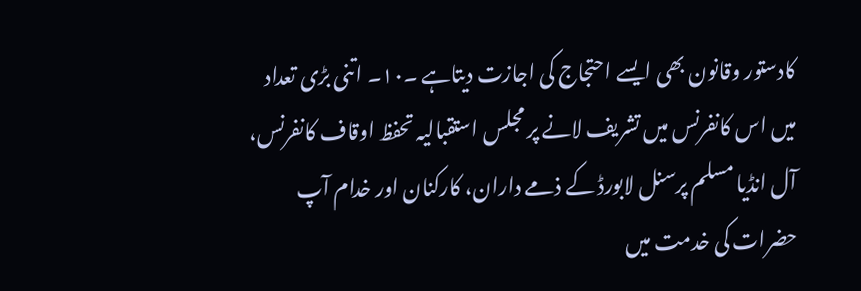کادستور وقانون بھی ایسے احتجاج کی اجازت دیتاہے ۔۱۰۔ اتنی بڑی تعداد میں اس کانفرنس میں تشریف لانے پر مجلس استقبالیہ تحفظ اوقاف کانفرنس، آل انڈیا مسلم پرسنل لابورڈ کے ذمے داران، کارکنان اور خدام آپ حضرات کی خدمت میں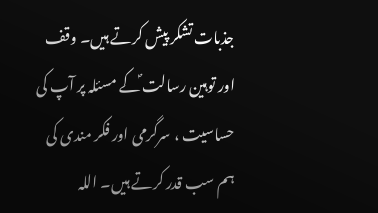جذبات تشکر پیش کرتے ہیں۔ وقف اور توہین رسالت ؐکے مسئلہ پر آپ کی حساسیت ، سرگرمی اور فکر مندی کی ہم سب قدر کرتے ہیں۔ اللہ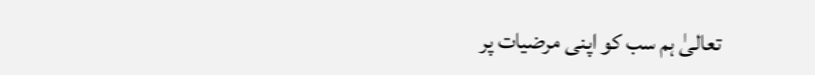تعالیٰ ہم سب کو اپنی مرضیات پر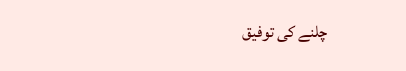چلنے کی توفیق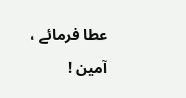عطا فرمائے ، آمین !